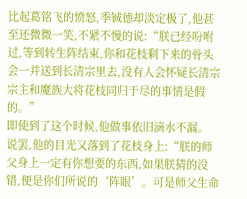比起葛铭飞的愤怒,季铖德却淡定极了,他甚至还微微一笑,不紧不慢的说:“朕已经吩咐过,等到转生阵结束,你和花枝剩下来的骨头会一并送到长清宗里去,没有人会怀疑长清宗宗主和魔族大将花枝同归于尽的事情是假的。”
即使到了这个时候,他做事依旧滴水不漏。
说罢,他的目光又落到了花枝身上:“朕的师父身上一定有你想要的东西,如果朕猜的没错,便是你们所说的‘阵眼’。可是师父生命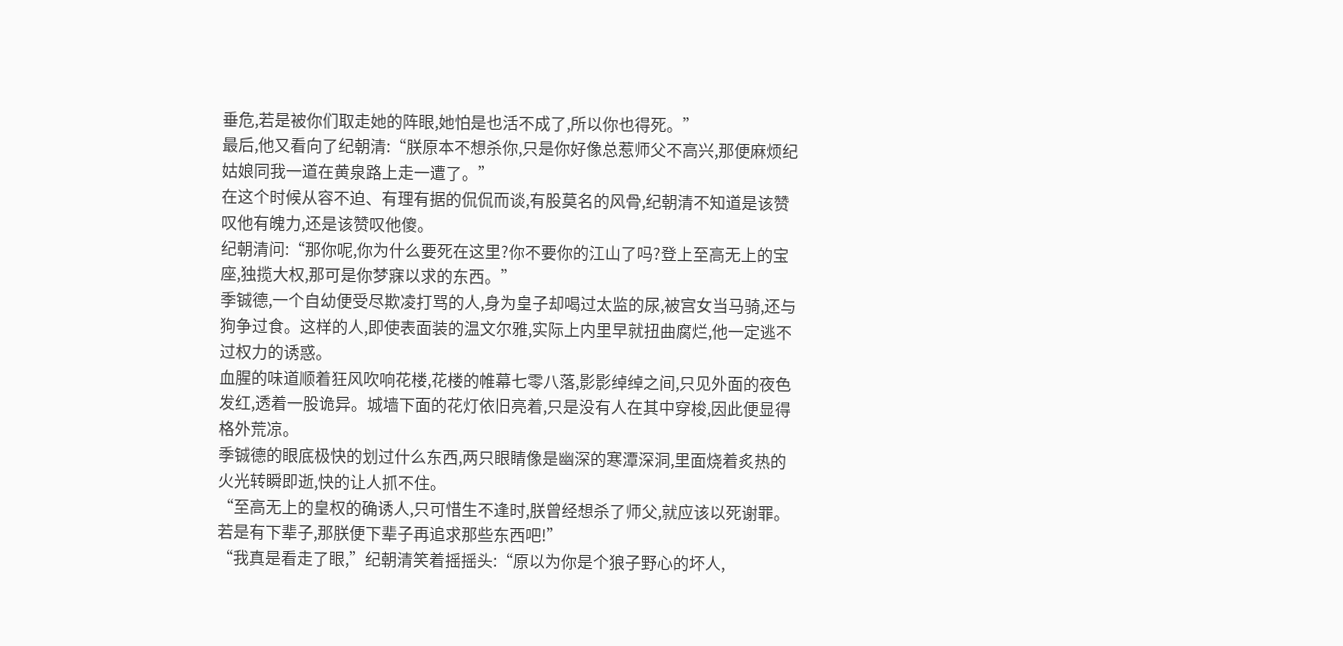垂危,若是被你们取走她的阵眼,她怕是也活不成了,所以你也得死。”
最后,他又看向了纪朝清:“朕原本不想杀你,只是你好像总惹师父不高兴,那便麻烦纪姑娘同我一道在黄泉路上走一遭了。”
在这个时候从容不迫、有理有据的侃侃而谈,有股莫名的风骨,纪朝清不知道是该赞叹他有魄力,还是该赞叹他傻。
纪朝清问:“那你呢,你为什么要死在这里?你不要你的江山了吗?登上至高无上的宝座,独揽大权,那可是你梦寐以求的东西。”
季铖德,一个自幼便受尽欺凌打骂的人,身为皇子却喝过太监的尿,被宫女当马骑,还与狗争过食。这样的人,即使表面装的温文尔雅,实际上内里早就扭曲腐烂,他一定逃不过权力的诱惑。
血腥的味道顺着狂风吹响花楼,花楼的帷幕七零八落,影影绰绰之间,只见外面的夜色发红,透着一股诡异。城墙下面的花灯依旧亮着,只是没有人在其中穿梭,因此便显得格外荒凉。
季铖德的眼底极快的划过什么东西,两只眼睛像是幽深的寒潭深洞,里面烧着炙热的火光转瞬即逝,快的让人抓不住。
“至高无上的皇权的确诱人,只可惜生不逢时,朕曾经想杀了师父,就应该以死谢罪。若是有下辈子,那朕便下辈子再追求那些东西吧!”
“我真是看走了眼,”纪朝清笑着摇摇头:“原以为你是个狼子野心的坏人,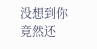没想到你竟然还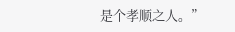是个孝顺之人。”